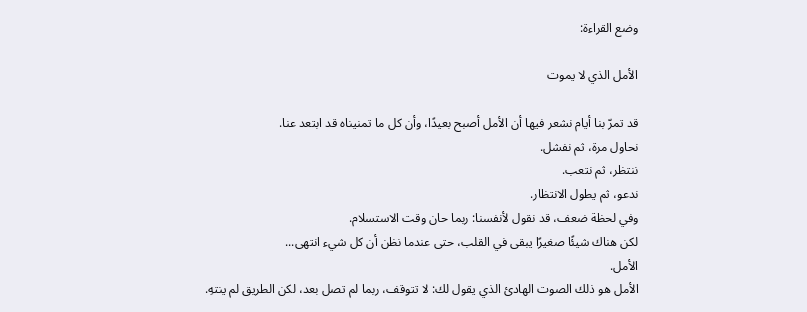وضع القراءة:

الأمل الذي لا يموت

قد تمرّ بنا أيام نشعر فيها أن الأمل أصبح بعيدًا، وأن كل ما تمنيناه قد ابتعد عنا.
نحاول مرة، ثم نفشل.
ننتظر، ثم نتعب.
ندعو، ثم يطول الانتظار.
وفي لحظة ضعف، قد نقول لأنفسنا: ربما حان وقت الاستسلام.
لكن هناك شيئًا صغيرًا يبقى في القلب، حتى عندما نظن أن كل شيء انتهى...
الأمل.
الأمل هو ذلك الصوت الهادئ الذي يقول لك: لا تتوقف، ربما لم تصل بعد، لكن الطريق لم ينتهِ.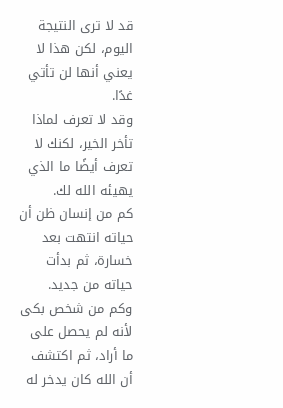قد لا ترى النتيجة اليوم، لكن هذا لا يعني أنها لن تأتي غدًا.
وقد لا تعرف لماذا تأخر الخير، لكنك لا تعرف أيضًا ما الذي يهيئه الله لك.
كم من إنسان ظن أن حياته انتهت بعد خسارة، ثم بدأت حياته من جديد.
وكم من شخص بكى لأنه لم يحصل على ما أراد، ثم اكتشف أن الله كان يدخر له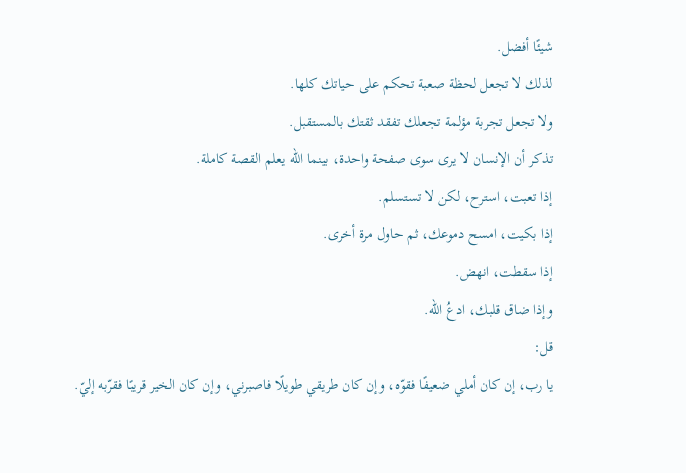شيئًا أفضل.
لذلك لا تجعل لحظة صعبة تحكم على حياتك كلها.
ولا تجعل تجربة مؤلمة تجعلك تفقد ثقتك بالمستقبل.
تذكر أن الإنسان لا يرى سوى صفحة واحدة، بينما الله يعلم القصة كاملة.
إذا تعبت، استرح، لكن لا تستسلم.
إذا بكيت، امسح دموعك، ثم حاول مرة أخرى.
إذا سقطت، انهض.
وإذا ضاق قلبك، ادعُ الله.
قل:
يا رب، إن كان أملي ضعيفًا فقوّه، وإن كان طريقي طويلًا فاصبرني، وإن كان الخير قريبًا فقرّبه إليّ.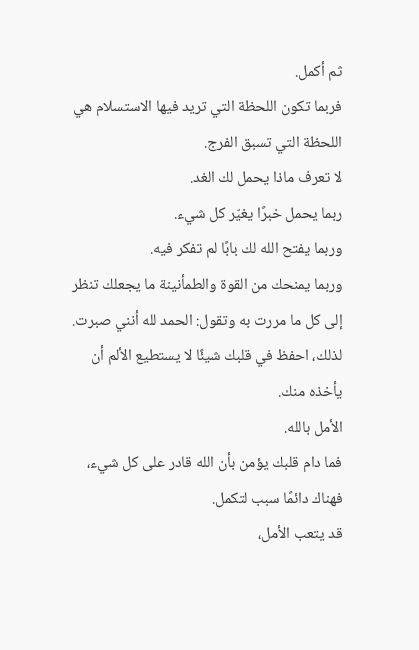ثم أكمل.
فربما تكون اللحظة التي تريد فيها الاستسلام هي اللحظة التي تسبق الفرج.
لا تعرف ماذا يحمل لك الغد.
ربما يحمل خبرًا يغيّر كل شيء.
وربما يفتح الله لك بابًا لم تفكر فيه.
وربما يمنحك من القوة والطمأنينة ما يجعلك تنظر إلى كل ما مررت به وتقول: الحمد لله أنني صبرت.
لذلك، احفظ في قلبك شيئًا لا يستطيع الألم أن يأخذه منك.
الأمل بالله.
فما دام قلبك يؤمن بأن الله قادر على كل شيء، فهناك دائمًا سبب لتكمل.
قد يتعب الأمل،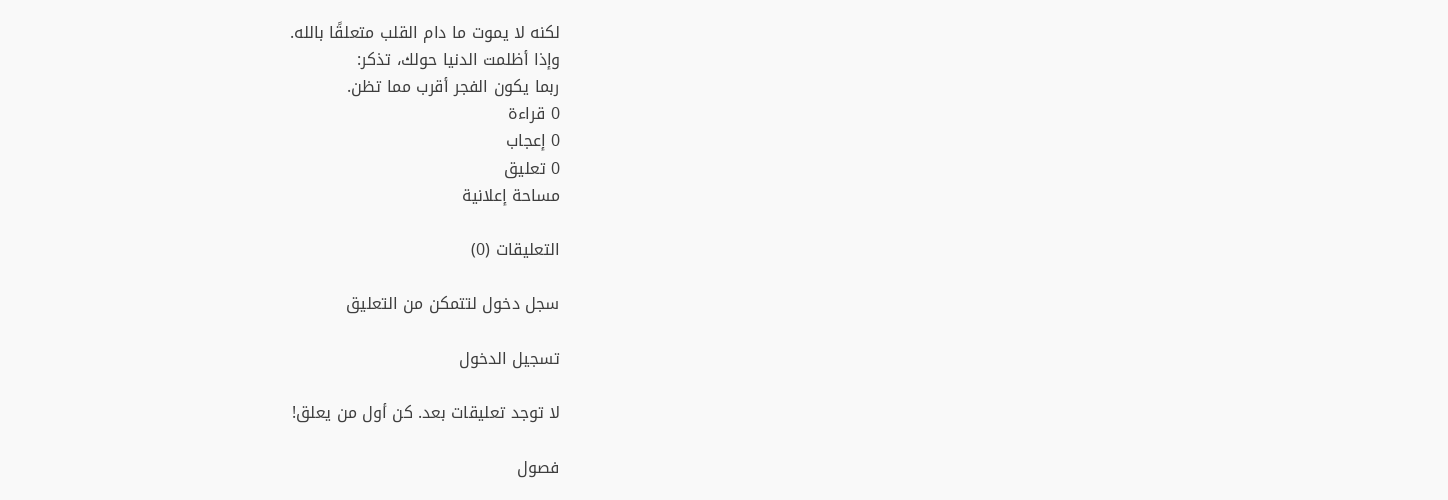لكنه لا يموت ما دام القلب متعلقًا بالله.
وإذا أظلمت الدنيا حولك، تذكر:
ربما يكون الفجر أقرب مما تظن.
0 قراءة
0 إعجاب
0 تعليق
مساحة إعلانية

التعليقات (0)

سجل دخول لتتمكن من التعليق

تسجيل الدخول

لا توجد تعليقات بعد. كن أول من يعلق!

فصول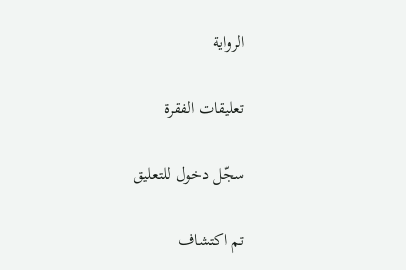الرواية

تعليقات الفقرة

سجّل دخول للتعليق

تم اكتشاف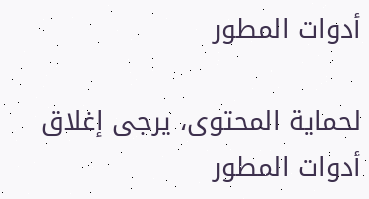أدوات المطور

لحماية المحتوى، يرجى إغلاق أدوات المطور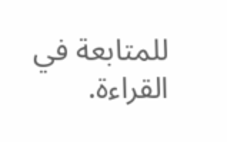للمتابعة في القراءة.